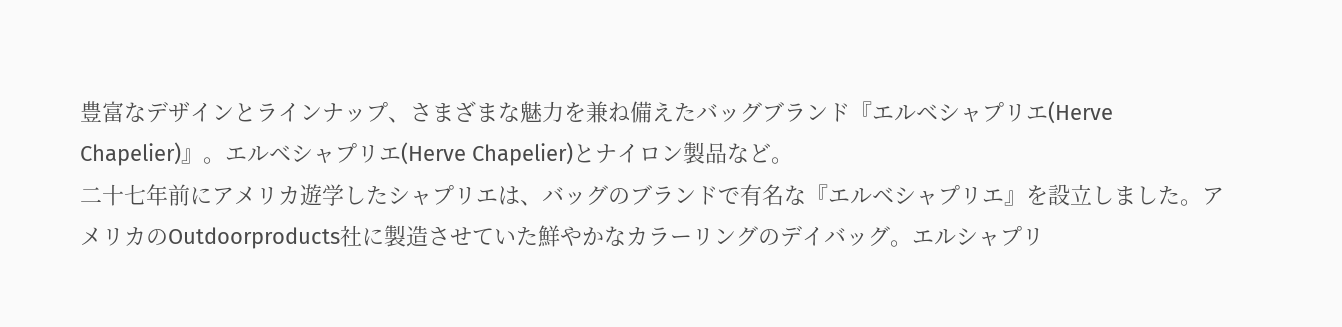豊富なデザインとラインナップ、さまざまな魅力を兼ね備えたバッグブランド『エルベシャプリエ(Herve Chapelier)』。エルベシャプリエ(Herve Chapelier)とナイロン製品など。
二十七年前にアメリカ遊学したシャプリエは、バッグのブランドで有名な『エルベシャプリエ』を設立しました。アメリカのOutdoorproducts社に製造させていた鮮やかなカラーリングのデイバッグ。エルシャプリ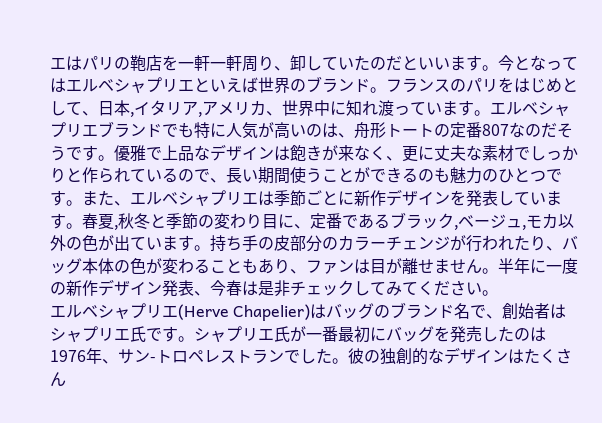エはパリの鞄店を一軒一軒周り、卸していたのだといいます。今となってはエルベシャプリエといえば世界のブランド。フランスのパリをはじめとして、日本,イタリア,アメリカ、世界中に知れ渡っています。エルベシャプリエブランドでも特に人気が高いのは、舟形トートの定番807なのだそうです。優雅で上品なデザインは飽きが来なく、更に丈夫な素材でしっかりと作られているので、長い期間使うことができるのも魅力のひとつです。また、エルベシャプリエは季節ごとに新作デザインを発表しています。春夏,秋冬と季節の変わり目に、定番であるブラック,ベージュ,モカ以外の色が出ています。持ち手の皮部分のカラーチェンジが行われたり、バッグ本体の色が変わることもあり、ファンは目が離せません。半年に一度の新作デザイン発表、今春は是非チェックしてみてください。
エルベシャプリエ(Herve Chapelier)はバッグのブランド名で、創始者はシャプリエ氏です。シャプリエ氏が一番最初にバッグを発売したのは1976年、サン-トロペレストランでした。彼の独創的なデザインはたくさん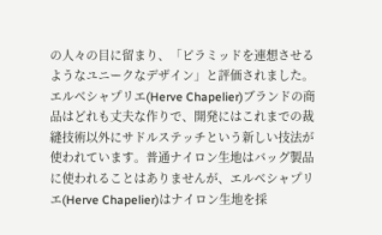の人々の目に留まり、「ピラミッドを連想させるようなユニークなデザイン」と評価されました。エルベシャプリエ(Herve Chapelier)ブランドの商品はどれも丈夫な作りで、開発にはこれまでの裁縫技術以外にサドルステッチという新しい技法が使われています。普通ナイロン生地はバッグ製品に使われることはありませんが、エルベシャプリエ(Herve Chapelier)はナイロン生地を採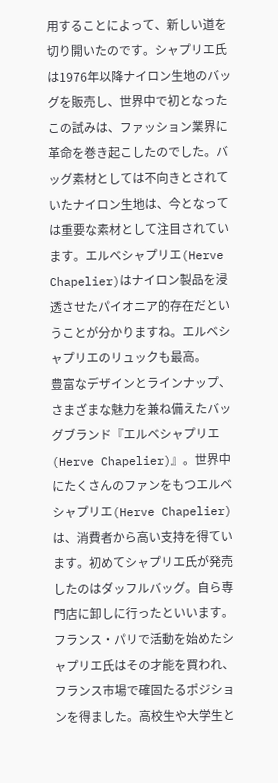用することによって、新しい道を切り開いたのです。シャプリエ氏は1976年以降ナイロン生地のバッグを販売し、世界中で初となったこの試みは、ファッション業界に革命を巻き起こしたのでした。バッグ素材としては不向きとされていたナイロン生地は、今となっては重要な素材として注目されています。エルベシャプリエ(Herve Chapelier)はナイロン製品を浸透させたパイオニア的存在だということが分かりますね。エルベシャプリエのリュックも最高。
豊富なデザインとラインナップ、さまざまな魅力を兼ね備えたバッグブランド『エルベシャプリエ(Herve Chapelier)』。世界中にたくさんのファンをもつエルベシャプリエ(Herve Chapelier)は、消費者から高い支持を得ています。初めてシャプリエ氏が発売したのはダッフルバッグ。自ら専門店に卸しに行ったといいます。フランス・パリで活動を始めたシャプリエ氏はその才能を買われ、フランス市場で確固たるポジションを得ました。高校生や大学生と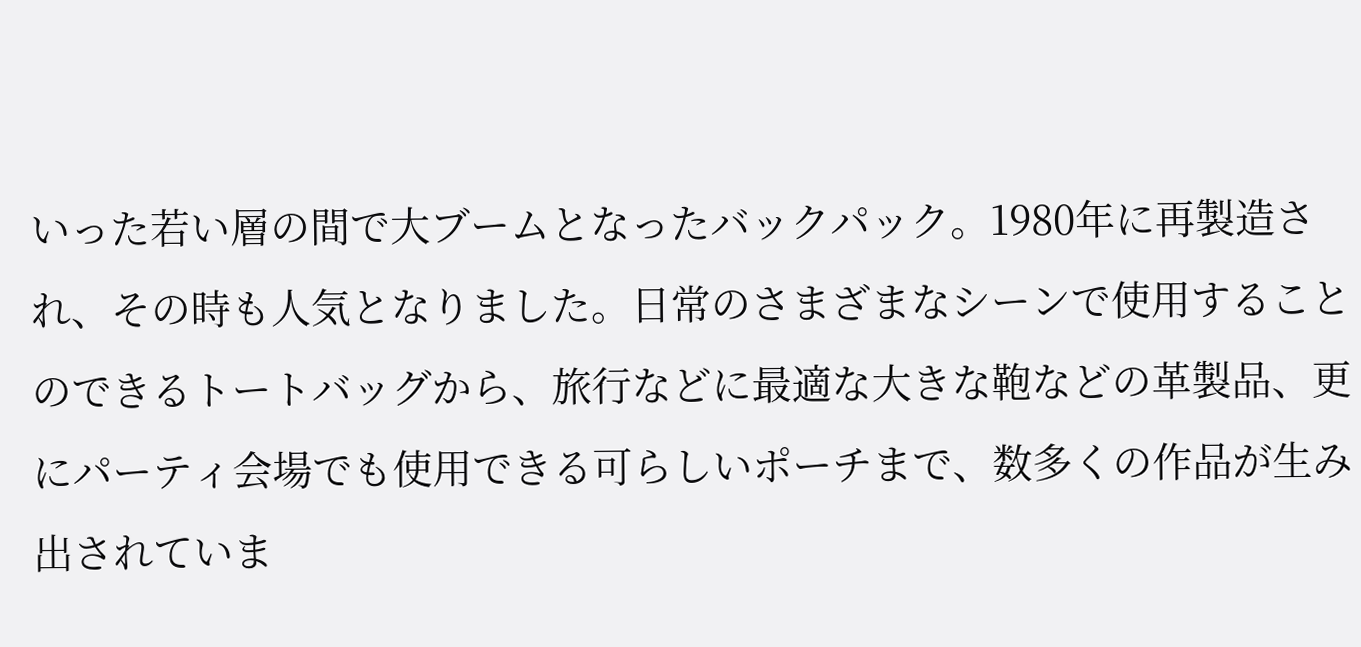いった若い層の間で大ブームとなったバックパック。1980年に再製造され、その時も人気となりました。日常のさまざまなシーンで使用することのできるトートバッグから、旅行などに最適な大きな鞄などの革製品、更にパーティ会場でも使用できる可らしいポーチまで、数多くの作品が生み出されていま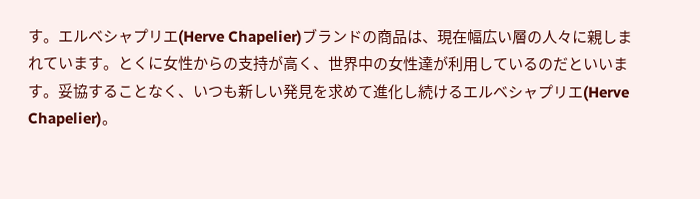す。エルベシャプリエ(Herve Chapelier)ブランドの商品は、現在幅広い層の人々に親しまれています。とくに女性からの支持が高く、世界中の女性達が利用しているのだといいます。妥協することなく、いつも新しい発見を求めて進化し続けるエルベシャプリエ(Herve Chapelier)。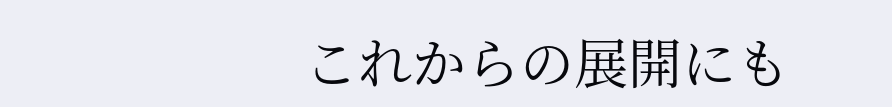これからの展開にも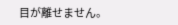目が離せません。